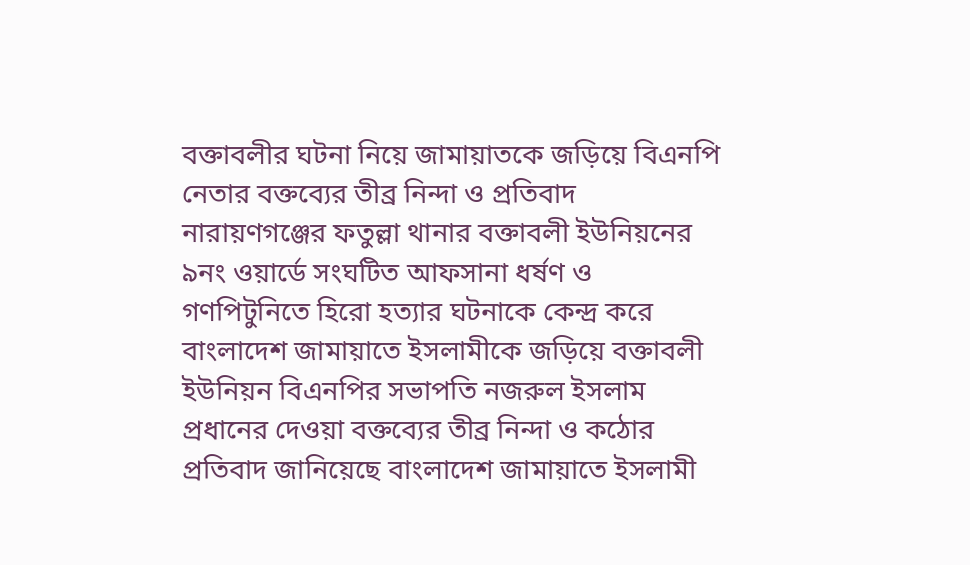বক্তাবলীর ঘটনা নিয়ে জামায়াতকে জড়িয়ে বিএনপি নেতার বক্তব্যের তীব্র নিন্দা ও প্রতিবাদ
নারায়ণগঞ্জের ফতুল্লা থানার বক্তাবলী ইউনিয়নের ৯নং ওয়ার্ডে সংঘটিত আফসানা ধর্ষণ ও গণপিটুনিতে হিরো হত্যার ঘটনাকে কেন্দ্র করে বাংলাদেশ জামায়াতে ইসলামীকে জড়িয়ে বক্তাবলী ইউনিয়ন বিএনপির সভাপতি নজরুল ইসলাম প্রধানের দেওয়া বক্তব্যের তীব্র নিন্দা ও কঠোর প্রতিবাদ জানিয়েছে বাংলাদেশ জামায়াতে ইসলামী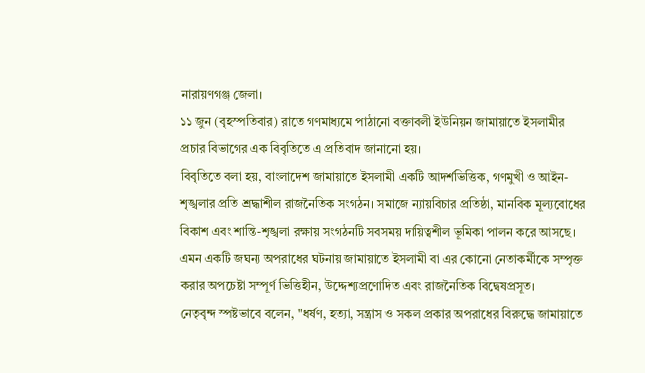নারায়ণগঞ্জ জেলা।
১১ জুন (বৃহস্পতিবার) রাতে গণমাধ্যমে পাঠানো বক্তাবলী ইউনিয়ন জামায়াতে ইসলামীর প্রচার বিভাগের এক বিবৃতিতে এ প্রতিবাদ জানানো হয়।
বিবৃতিতে বলা হয়, বাংলাদেশ জামায়াতে ইসলামী একটি আদর্শভিত্তিক, গণমুখী ও আইন-শৃঙ্খলার প্রতি শ্রদ্ধাশীল রাজনৈতিক সংগঠন। সমাজে ন্যায়বিচার প্রতিষ্ঠা, মানবিক মূল্যবোধের বিকাশ এবং শান্তি-শৃঙ্খলা রক্ষায় সংগঠনটি সবসময় দায়িত্বশীল ভূমিকা পালন করে আসছে। এমন একটি জঘন্য অপরাধের ঘটনায় জামায়াতে ইসলামী বা এর কোনো নেতাকর্মীকে সম্পৃক্ত করার অপচেষ্টা সম্পূর্ণ ভিত্তিহীন, উদ্দেশ্যপ্রণোদিত এবং রাজনৈতিক বিদ্বেষপ্রসূত।
নেতৃবৃন্দ স্পষ্টভাবে বলেন, "ধর্ষণ, হত্যা, সন্ত্রাস ও সকল প্রকার অপরাধের বিরুদ্ধে জামায়াতে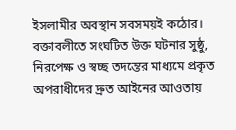ইসলামীর অবস্থান সবসময়ই কঠোর। বক্তাবলীতে সংঘটিত উক্ত ঘটনার সুষ্ঠু, নিরপেক্ষ ও স্বচ্ছ তদন্তের মাধ্যমে প্রকৃত অপরাধীদের দ্রুত আইনের আওতায়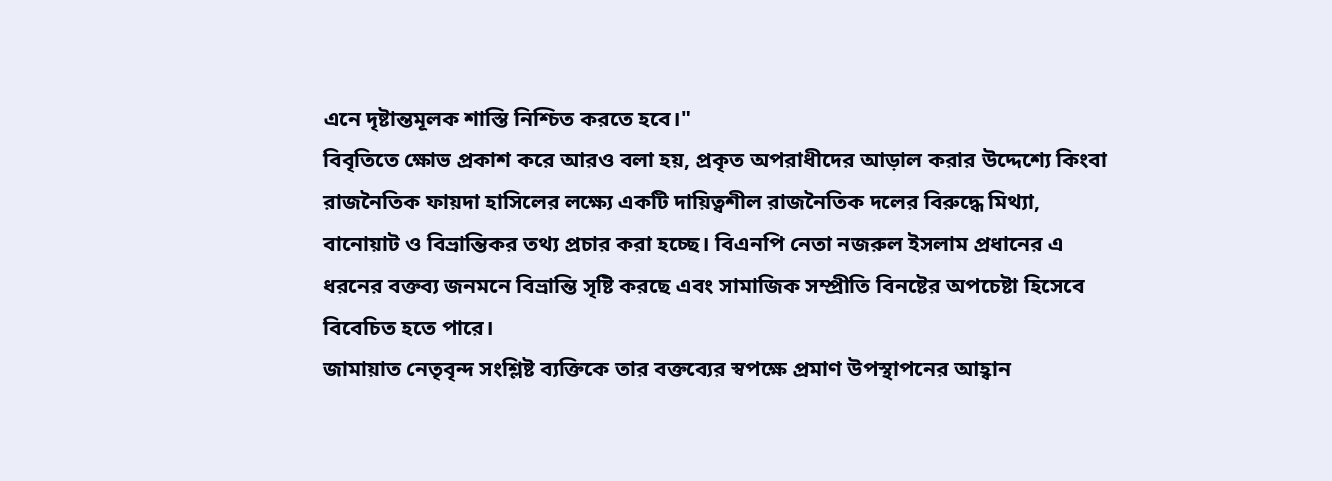এনে দৃষ্টান্তমূলক শাস্তি নিশ্চিত করতে হবে।"
বিবৃতিতে ক্ষোভ প্রকাশ করে আরও বলা হয়, প্রকৃত অপরাধীদের আড়াল করার উদ্দেশ্যে কিংবা রাজনৈতিক ফায়দা হাসিলের লক্ষ্যে একটি দায়িত্বশীল রাজনৈতিক দলের বিরুদ্ধে মিথ্যা, বানোয়াট ও বিভ্রান্তিকর তথ্য প্রচার করা হচ্ছে। বিএনপি নেতা নজরুল ইসলাম প্রধানের এ ধরনের বক্তব্য জনমনে বিভ্রান্তি সৃষ্টি করছে এবং সামাজিক সম্প্রীতি বিনষ্টের অপচেষ্টা হিসেবে বিবেচিত হতে পারে।
জামায়াত নেতৃবৃন্দ সংশ্লিষ্ট ব্যক্তিকে তার বক্তব্যের স্বপক্ষে প্রমাণ উপস্থাপনের আহ্বান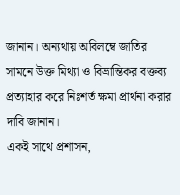জানান। অন্যথায় অবিলম্বে জাতির সামনে উক্ত মিথ্যা ও বিভ্রান্তিকর বক্তব্য প্রত্যাহার করে নিঃশর্ত ক্ষমা প্রার্থনা করার দাবি জানান।
একই সাথে প্রশাসন,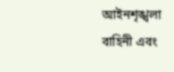আইনশৃঙ্খলা বাহিনী এবং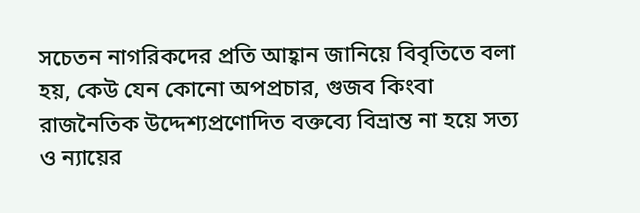সচেতন নাগরিকদের প্রতি আহ্বান জানিয়ে বিবৃতিতে বলা হয়, কেউ যেন কোনো অপপ্রচার, গুজব কিংবা রাজনৈতিক উদ্দেশ্যপ্রণোদিত বক্তব্যে বিভ্রান্ত না হয়ে সত্য ও ন্যায়ের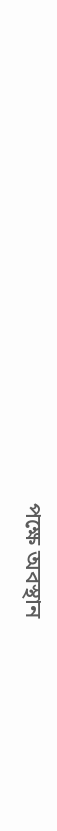পক্ষে অবস্থান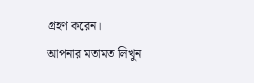গ্রহণ করেন।
আপনার মতামত লিখুন